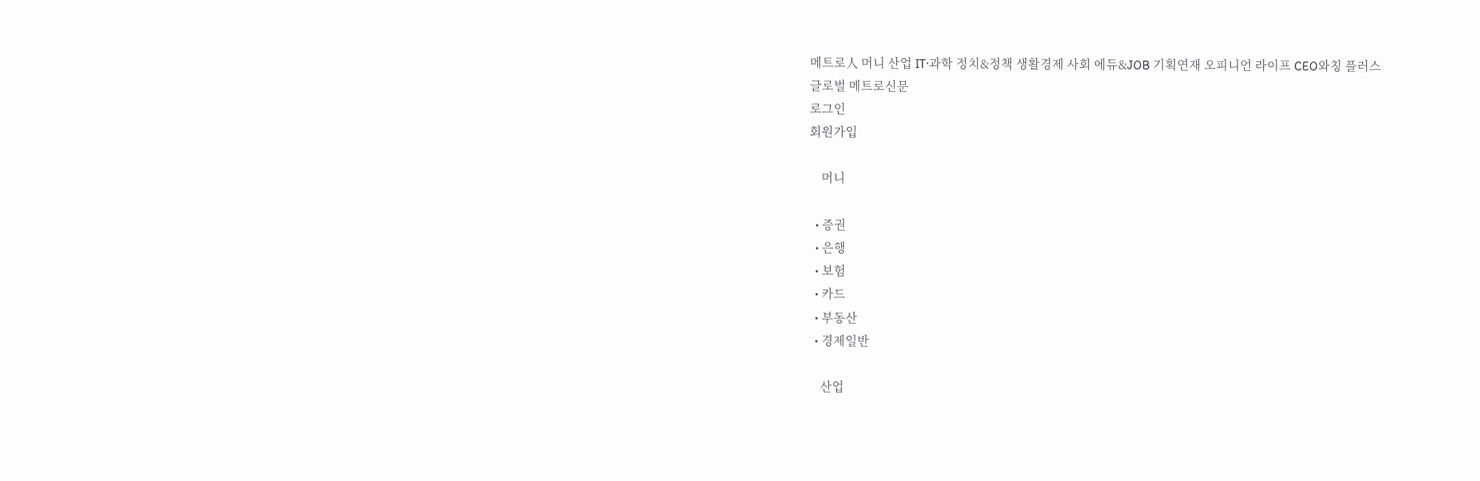메트로人 머니 산업 IT·과학 정치&정책 생활경제 사회 에듀&JOB 기획연재 오피니언 라이프 CEO와칭 플러스
글로벌 메트로신문
로그인
회원가입

    머니

  • 증권
  • 은행
  • 보험
  • 카드
  • 부동산
  • 경제일반

    산업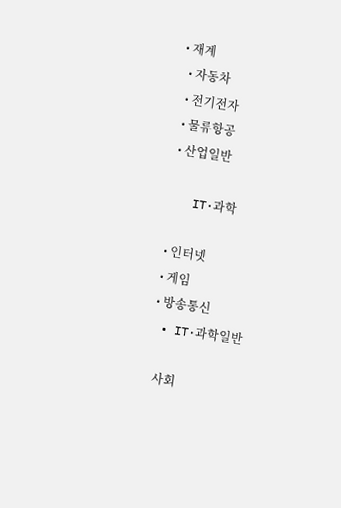• 재계
  • 자동차
  • 전기전자
  • 물류항공
  • 산업일반

    IT·과학

  • 인터넷
  • 게임
  • 방송통신
  • IT·과학일반

    사회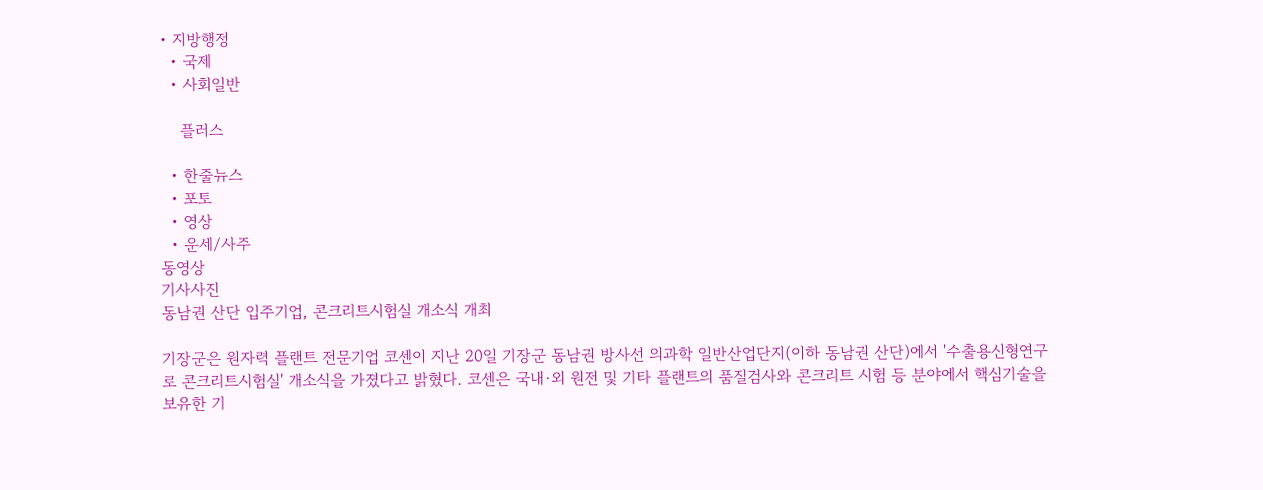• 지방행정
  • 국제
  • 사회일반

    플러스

  • 한줄뉴스
  • 포토
  • 영상
  • 운세/사주
동영상
기사사진
동남권 산단 입주기업, 콘크리트시험실 개소식 개최

기장군은 원자력 플랜트 전문기업 코센이 지난 20일 기장군 동남권 방사선 의과학 일반산업단지(이하 동남권 산단)에서 '수출용신형연구로 콘크리트시험실' 개소식을 가졌다고 밝혔다. 코센은 국내·외 원전 및 기타 플랜트의 품질검사와 콘크리트 시험 등 분야에서 핵심기술을 보유한 기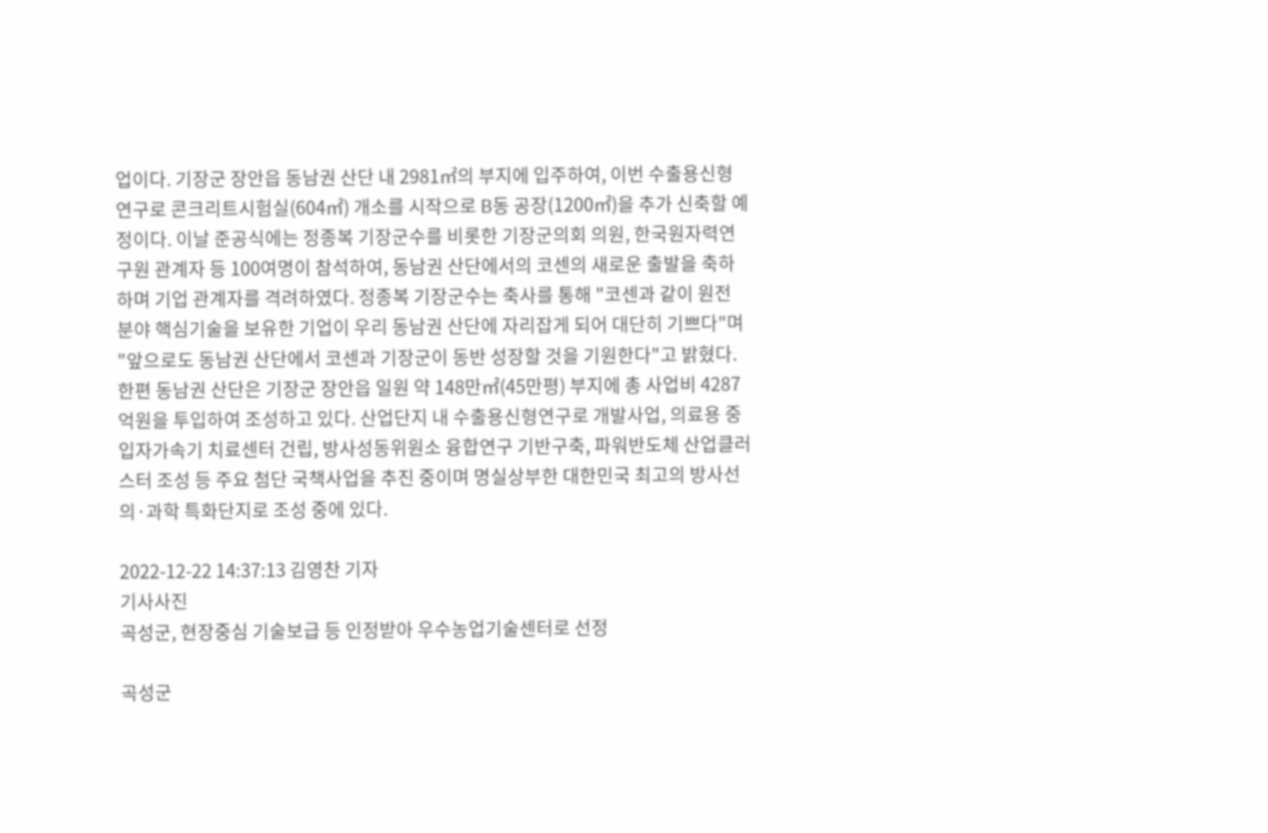업이다. 기장군 장안읍 동남권 산단 내 2981㎡의 부지에 입주하여, 이번 수출용신형연구로 콘크리트시험실(604㎡) 개소를 시작으로 B동 공장(1200㎡)을 추가 신축할 예정이다. 이날 준공식에는 정종복 기장군수를 비롯한 기장군의회 의원, 한국원자력연구원 관계자 등 100여명이 참석하여, 동남권 산단에서의 코센의 새로운 출발을 축하하며 기업 관계자를 격려하였다. 정종복 기장군수는 축사를 통해 "코센과 같이 원전 분야 핵심기술을 보유한 기업이 우리 동남권 산단에 자리잡게 되어 대단히 기쁘다"며 "앞으로도 동남권 산단에서 코센과 기장군이 동반 성장할 것을 기원한다"고 밝혔다. 한편 동남권 산단은 기장군 장안읍 일원 약 148만㎡(45만평) 부지에 총 사업비 4287억원을 투입하여 조성하고 있다. 산업단지 내 수출용신형연구로 개발사업, 의료용 중입자가속기 치료센터 건립, 방사성동위원소 융합연구 기반구축, 파워반도체 산업클러스터 조성 등 주요 첨단 국책사업을 추진 중이며 명실상부한 대한민국 최고의 방사선 의·과학 특화단지로 조성 중에 있다.

2022-12-22 14:37:13 김영찬 기자
기사사진
곡성군, 현장중심 기술보급 등 인정받아 우수농업기술센터로 선정

곡성군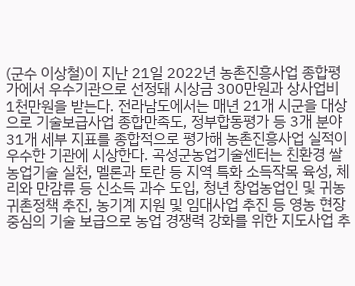(군수 이상철)이 지난 21일 2022년 농촌진흥사업 종합평가에서 우수기관으로 선정돼 시상금 300만원과 상사업비 1천만원을 받는다. 전라남도에서는 매년 21개 시군을 대상으로 기술보급사업 종합만족도, 정부합동평가 등 3개 분야 31개 세부 지표를 종합적으로 평가해 농촌진흥사업 실적이 우수한 기관에 시상한다. 곡성군농업기술센터는 친환경 쌀 농업기술 실천, 멜론과 토란 등 지역 특화 소득작목 육성, 체리와 만감류 등 신소득 과수 도입, 청년 창업농업인 및 귀농귀촌정책 추진, 농기계 지원 및 임대사업 추진 등 영농 현장 중심의 기술 보급으로 농업 경쟁력 강화를 위한 지도사업 추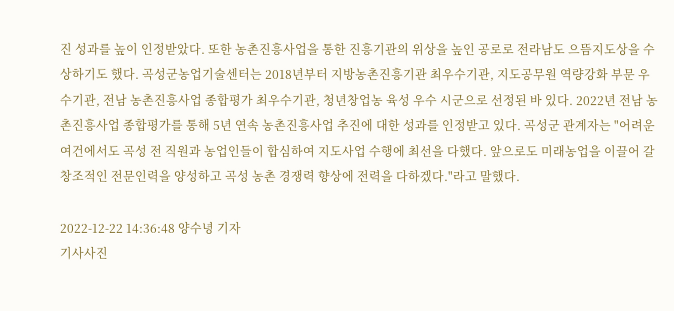진 성과를 높이 인정받았다. 또한 농촌진흥사업을 통한 진흥기관의 위상을 높인 공로로 전라남도 으뜸지도상을 수상하기도 했다. 곡성군농업기술센터는 2018년부터 지방농촌진흥기관 최우수기관, 지도공무원 역량강화 부문 우수기관, 전남 농촌진흥사업 종합평가 최우수기관, 청년창업농 육성 우수 시군으로 선정된 바 있다. 2022년 전남 농촌진흥사업 종합평가를 통해 5년 연속 농촌진흥사업 추진에 대한 성과를 인정받고 있다. 곡성군 관계자는 "어려운 여건에서도 곡성 전 직원과 농업인들이 합심하여 지도사업 수행에 최선을 다했다. 앞으로도 미래농업을 이끌어 갈 창조적인 전문인력을 양성하고 곡성 농촌 경쟁력 향상에 전력을 다하겠다."라고 말했다.

2022-12-22 14:36:48 양수녕 기자
기사사진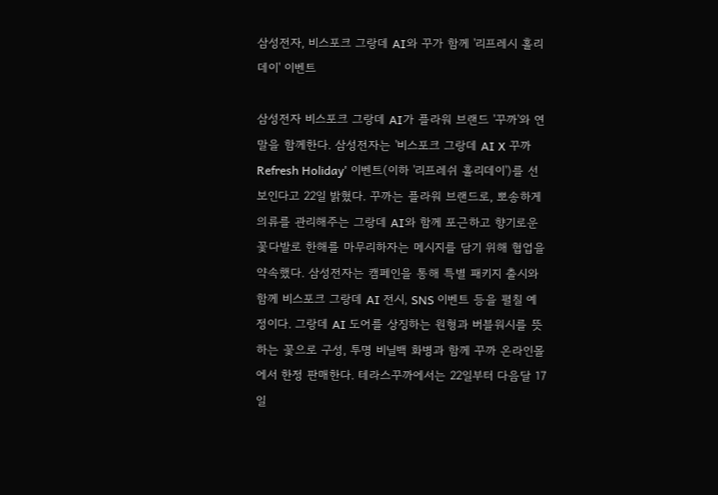삼성전자, 비스포크 그랑데 AI와 꾸가 함께 '리프레시 홀리데이' 이벤트

삼성전자 비스포크 그랑데 AI가 플라워 브랜드 '꾸까'와 연말을 함께한다. 삼성전자는 '비스포크 그랑데 AI X 꾸까 Refresh Holiday' 이벤트(이하 '리프레쉬 홀리데이')를 선보인다고 22일 밝혔다. 꾸까는 플라워 브랜드로, 뽀송하게 의류를 관리해주는 그랑데 AI와 함께 포근하고 향기로운 꽃다발로 한해를 마무리하자는 메시지를 담기 위해 협업을 약속했다. 삼성전자는 캠페인을 통해 특별 패키지 출시와 함께 비스포크 그랑데 AI 전시, SNS 이벤트 등을 펼칠 예정이다. 그랑데 AI 도어를 상징하는 원형과 버블워시를 뜻하는 꽃으로 구성, 투명 비닐백 화병과 함께 꾸까 온라인몰에서 한정 판매한다. 테라스꾸까에서는 22일부터 다음달 17일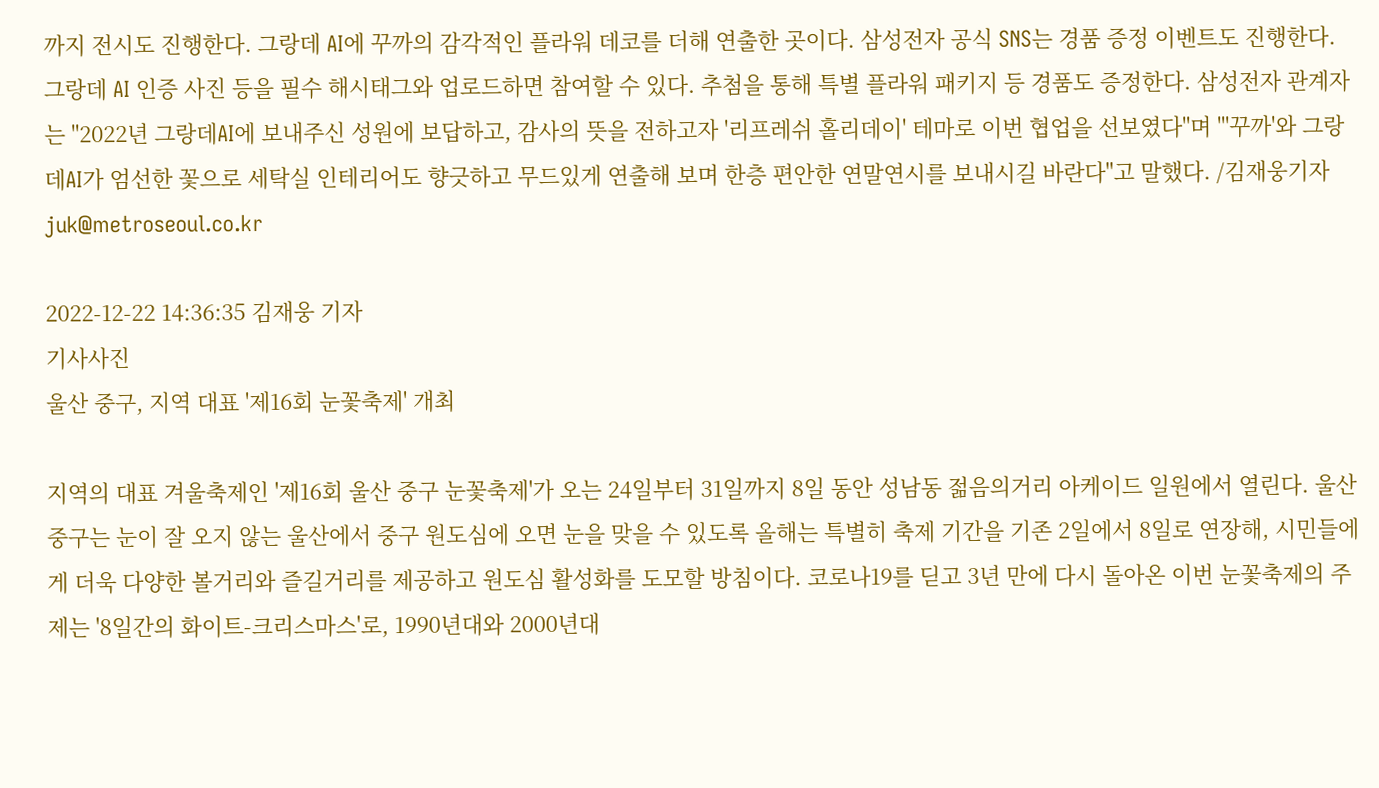까지 전시도 진행한다. 그랑데 AI에 꾸까의 감각적인 플라워 데코를 더해 연출한 곳이다. 삼성전자 공식 SNS는 경품 증정 이벤트도 진행한다. 그랑데 AI 인증 사진 등을 필수 해시태그와 업로드하면 참여할 수 있다. 추첨을 통해 특별 플라워 패키지 등 경품도 증정한다. 삼성전자 관계자는 "2022년 그랑데AI에 보내주신 성원에 보답하고, 감사의 뜻을 전하고자 '리프레쉬 홀리데이' 테마로 이번 협업을 선보였다"며 "'꾸까'와 그랑데AI가 엄선한 꽃으로 세탁실 인테리어도 향긋하고 무드있게 연출해 보며 한층 편안한 연말연시를 보내시길 바란다"고 말했다. /김재웅기자 juk@metroseoul.co.kr

2022-12-22 14:36:35 김재웅 기자
기사사진
울산 중구, 지역 대표 '제16회 눈꽃축제' 개최

지역의 대표 겨울축제인 '제16회 울산 중구 눈꽃축제'가 오는 24일부터 31일까지 8일 동안 성남동 젊음의거리 아케이드 일원에서 열린다. 울산 중구는 눈이 잘 오지 않는 울산에서 중구 원도심에 오면 눈을 맞을 수 있도록 올해는 특별히 축제 기간을 기존 2일에서 8일로 연장해, 시민들에게 더욱 다양한 볼거리와 즐길거리를 제공하고 원도심 활성화를 도모할 방침이다. 코로나19를 딛고 3년 만에 다시 돌아온 이번 눈꽃축제의 주제는 '8일간의 화이트-크리스마스'로, 1990년대와 2000년대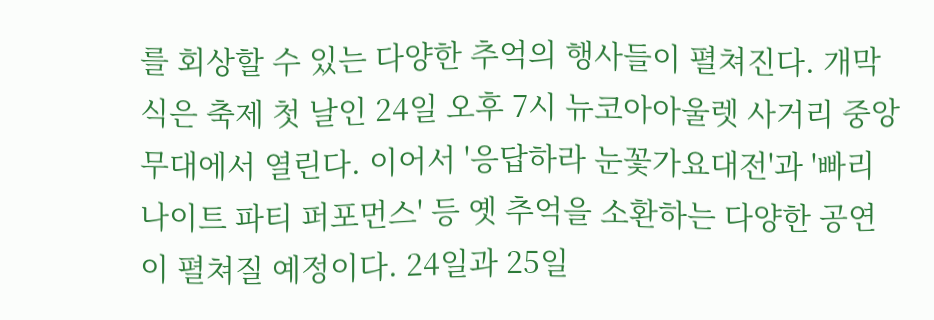를 회상할 수 있는 다양한 추억의 행사들이 펼쳐진다. 개막식은 축제 첫 날인 24일 오후 7시 뉴코아아울렛 사거리 중앙 무대에서 열린다. 이어서 '응답하라 눈꽃가요대전'과 '빠리나이트 파티 퍼포먼스' 등 옛 추억을 소환하는 다양한 공연이 펼쳐질 예정이다. 24일과 25일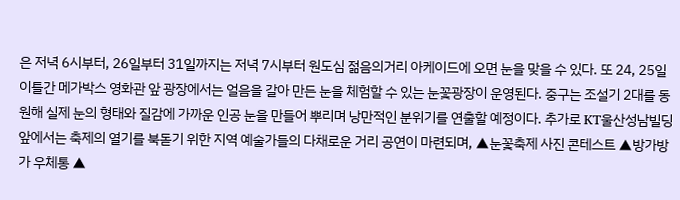은 저녁 6시부터, 26일부터 31일까지는 저녁 7시부터 원도심 젊음의거리 아케이드에 오면 눈을 맞을 수 있다. 또 24, 25일 이틀간 메가박스 영화관 앞 광장에서는 얼음을 갈아 만든 눈을 체험할 수 있는 눈꽃광장이 운영된다. 중구는 조설기 2대를 동원해 실제 눈의 형태와 질감에 가까운 인공 눈을 만들어 뿌리며 낭만적인 분위기를 연출할 예정이다. 추가로 KT울산성남빌딩 앞에서는 축제의 열기를 북돋기 위한 지역 예술가들의 다채로운 거리 공연이 마련되며, ▲눈꽃축제 사진 콘테스트 ▲방가방가 우체통 ▲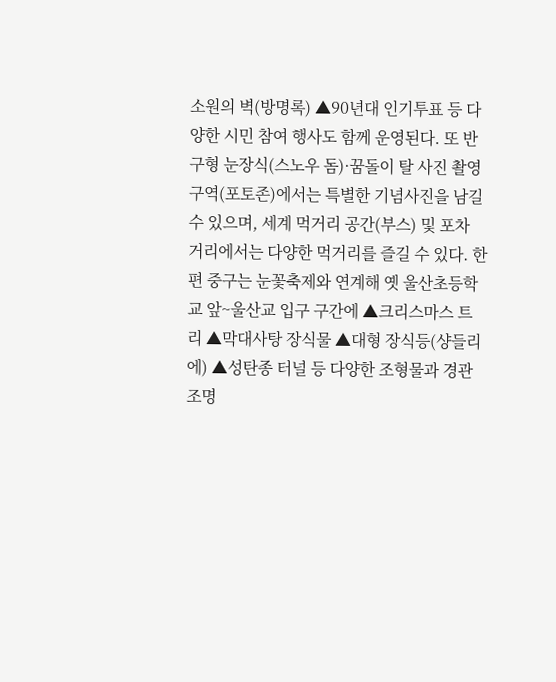소원의 벽(방명록) ▲90년대 인기투표 등 다양한 시민 참여 행사도 함께 운영된다. 또 반구형 눈장식(스노우 돔)·꿈돌이 탈 사진 촬영 구역(포토존)에서는 특별한 기념사진을 남길 수 있으며, 세계 먹거리 공간(부스) 및 포차 거리에서는 다양한 먹거리를 즐길 수 있다. 한편 중구는 눈꽃축제와 연계해 옛 울산초등학교 앞~울산교 입구 구간에 ▲크리스마스 트리 ▲막대사탕 장식물 ▲대형 장식등(샹들리에) ▲성탄종 터널 등 다양한 조형물과 경관조명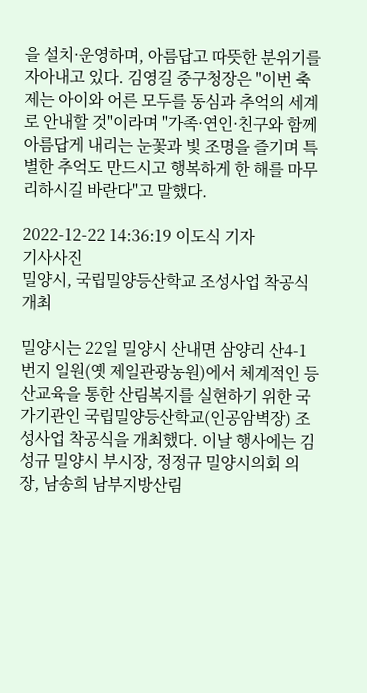을 설치·운영하며, 아름답고 따뜻한 분위기를 자아내고 있다. 김영길 중구청장은 "이번 축제는 아이와 어른 모두를 동심과 추억의 세계로 안내할 것"이라며 "가족·연인·친구와 함께 아름답게 내리는 눈꽃과 빛 조명을 즐기며 특별한 추억도 만드시고 행복하게 한 해를 마무리하시길 바란다"고 말했다.

2022-12-22 14:36:19 이도식 기자
기사사진
밀양시, 국립밀양등산학교 조성사업 착공식 개최

밀양시는 22일 밀양시 산내면 삼양리 산4-1번지 일원(옛 제일관광농원)에서 체계적인 등산교육을 통한 산림복지를 실현하기 위한 국가기관인 국립밀양등산학교(인공암벽장) 조성사업 착공식을 개최했다. 이날 행사에는 김성규 밀양시 부시장, 정정규 밀양시의회 의장, 남송희 남부지방산림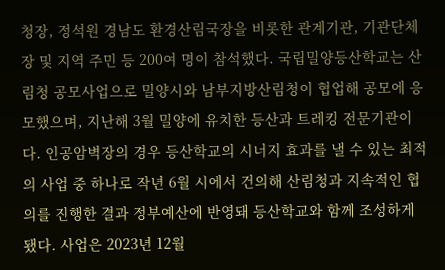청장, 정석원 경남도 환경산림국장을 비롯한 관계기관, 기관단체장 및 지역 주민 등 200여 명이 참석했다. 국립밀양등산학교는 산림청 공모사업으로 밀양시와 남부지방산림청이 협업해 공모에 응모했으며, 지난해 3월 밀양에 유치한 등산과 트레킹 전문기관이다. 인공암벽장의 경우 등산학교의 시너지 효과를 낼 수 있는 최적의 사업 중 하나로 작년 6월 시에서 건의해 산림청과 지속적인 협의를 진행한 결과 정부예산에 반영돼 등산학교와 함께 조성하게 됐다. 사업은 2023년 12월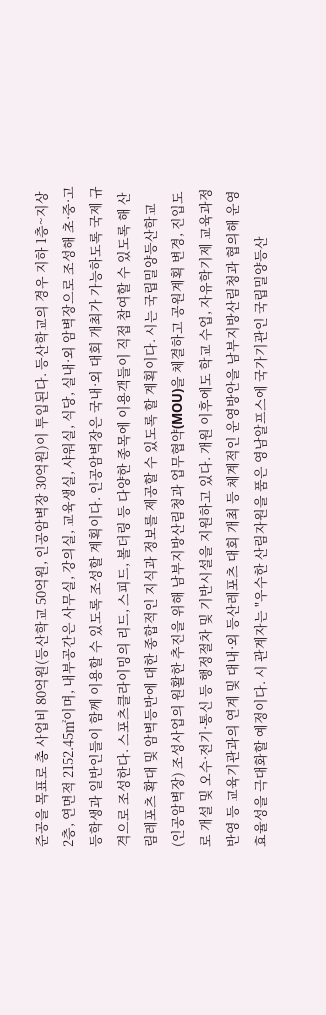준공을 목표로 총 사업비 80억원(등산학교 50억원, 인공암벽장 30억원)이 투입된다. 등산학교의 경우 지하 1층~지상 2층, 연면적 2152.45㎡이며, 내부공간은 사무실, 강의실, 교육생실, 샤워실, 식당, 실내·외 암벽장으로 조성해 초·중·고등학생과 일반인들이 함께 이용할 수 있도록 조성할 계획이다. 인공암벽장은 국내·외 대회 개최가 가능하도록 국제 규격으로 조성한다. 스포츠클라이밍의 리드, 스피드, 볼더링 등 다양한 종목에 이용객들이 직접 참여할 수 있도록 해 산림레포츠 확대 및 암벽등반에 대한 종합적인 지식과 정보를 제공할 수 있도록 할 계획이다. 시는 국립밀양등산학교(인공암벽장) 조성사업의 원활한 추진을 위해 남부지방산림청과 업무협약(MOU)을 체결하고 공원계획 변경, 진입도로 개설 및 오수·전기·통신 등 행정절차 및 기반시설을 지원하고 있다. 개원 이후에도 학교 수업, 자유학기제 교육과정 반영 등 교육기관과의 연계 및 대내·외 등산레포츠 대회 개최 등 체계적인 운영방안을 남부지방산림청과 협의해 운영 효율성을 극대화할 예정이다. 시 관계자는 "우수한 산림자원을 품은 영남알프스에 국가기관인 국립밀양등산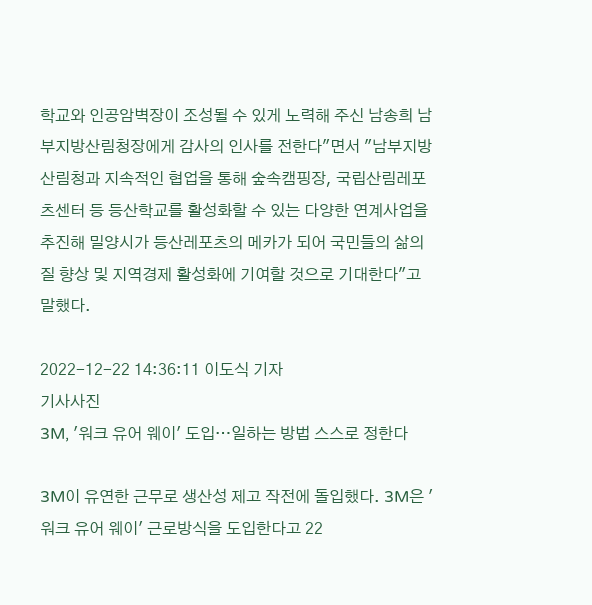학교와 인공암벽장이 조성될 수 있게 노력해 주신 남송희 남부지방산림청장에게 감사의 인사를 전한다"면서 "남부지방산림청과 지속적인 협업을 통해 숲속캠핑장, 국립산림레포츠센터 등 등산학교를 활성화할 수 있는 다양한 연계사업을 추진해 밀양시가 등산레포츠의 메카가 되어 국민들의 삶의 질 향상 및 지역경제 활성화에 기여할 것으로 기대한다"고 말했다.

2022-12-22 14:36:11 이도식 기자
기사사진
3M, '워크 유어 웨이' 도입…일하는 방법 스스로 정한다

3M이 유연한 근무로 생산성 제고 작전에 돌입했다. 3M은 '워크 유어 웨이' 근로방식을 도입한다고 22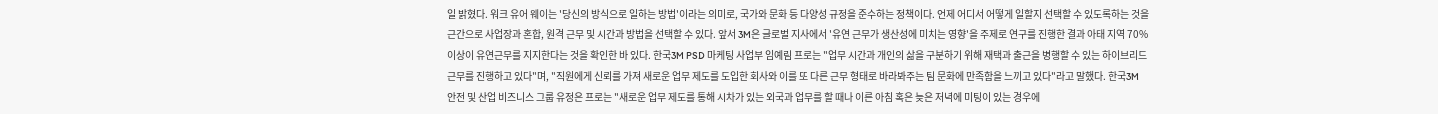일 밝혔다. 워크 유어 웨이는 '당신의 방식으로 일하는 방법'이라는 의미로, 국가와 문화 등 다양성 규정을 준수하는 정책이다. 언제 어디서 어떻게 일할지 선택할 수 있도록하는 것을 근간으로 사업장과 혼합, 원격 근무 및 시간과 방법을 선택할 수 있다. 앞서 3M은 글로벌 지사에서 '유연 근무가 생산성에 미치는 영향'을 주제로 연구를 진행한 결과 아태 지역 70% 이상이 유연근무를 지지한다는 것을 확인한 바 있다. 한국3M PSD 마케팅 사업부 임예림 프로는 "업무 시간과 개인의 삶을 구분하기 위해 재택과 출근을 병행할 수 있는 하이브리드 근무를 진행하고 있다"며, "직원에게 신뢰를 가져 새로운 업무 제도를 도입한 회사와 이를 또 다른 근무 형태로 바라봐주는 팀 문화에 만족함을 느끼고 있다"라고 말했다. 한국3M 안전 및 산업 비즈니스 그룹 유정은 프로는 "새로운 업무 제도를 통해 시차가 있는 외국과 업무를 할 때나 이른 아침 혹은 늦은 저녁에 미팅이 있는 경우에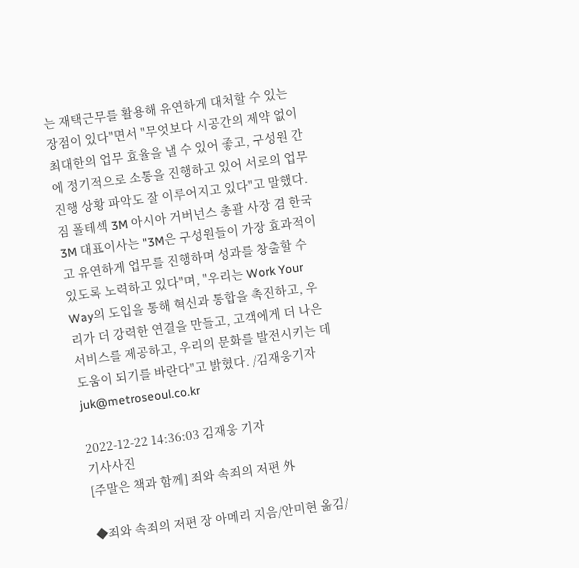는 재택근무를 활용해 유연하게 대처할 수 있는 장점이 있다"면서 "무엇보다 시공간의 제약 없이 최대한의 업무 효율을 낼 수 있어 좋고, 구성원 간에 정기적으로 소통을 진행하고 있어 서로의 업무 진행 상황 파악도 잘 이루어지고 있다"고 말했다. 짐 폴테섹 3M 아시아 거버넌스 총괄 사장 겸 한국3M 대표이사는 "3M은 구성원들이 가장 효과적이고 유연하게 업무를 진행하며 성과를 창출할 수 있도록 노력하고 있다"며, "우리는 Work Your Way의 도입을 통해 혁신과 통합을 촉진하고, 우리가 더 강력한 연결을 만들고, 고객에게 더 나은 서비스를 제공하고, 우리의 문화를 발전시키는 데 도움이 되기를 바란다"고 밝혔다. /김재웅기자 juk@metroseoul.co.kr

2022-12-22 14:36:03 김재웅 기자
기사사진
[주말은 책과 함께] 죄와 속죄의 저편 外

◆죄와 속죄의 저편 장 아메리 지음/안미현 옮김/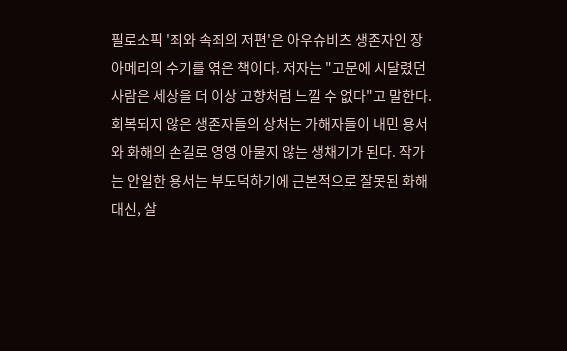필로소픽 '죄와 속죄의 저편'은 아우슈비츠 생존자인 장 아메리의 수기를 엮은 책이다. 저자는 "고문에 시달렸던 사람은 세상을 더 이상 고향처럼 느낄 수 없다"고 말한다. 회복되지 않은 생존자들의 상처는 가해자들이 내민 용서와 화해의 손길로 영영 아물지 않는 생채기가 된다. 작가는 안일한 용서는 부도덕하기에 근본적으로 잘못된 화해 대신, 살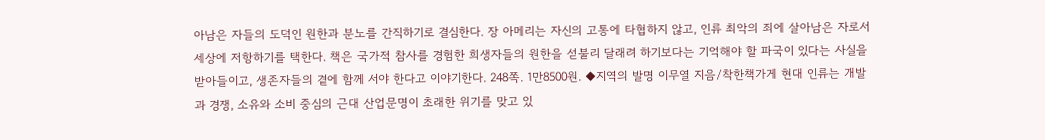아남은 자들의 도덕인 원한과 분노를 간직하기로 결심한다. 장 아메리는 자신의 고통에 타협하지 않고, 인류 최악의 죄에 살아남은 자로서 세상에 저항하기를 택한다. 책은 국가적 참사를 경험한 희생자들의 원한을 섣불리 달래려 하기보다는 기억해야 할 파국이 있다는 사실을 받아들이고, 생존자들의 곁에 함께 서야 한다고 이야기한다. 248쪽. 1만8500원. ◆지역의 발명 이무열 지음/착한책가게 현대 인류는 개발과 경쟁, 소유와 소비 중심의 근대 산업문명이 초래한 위기를 맞고 있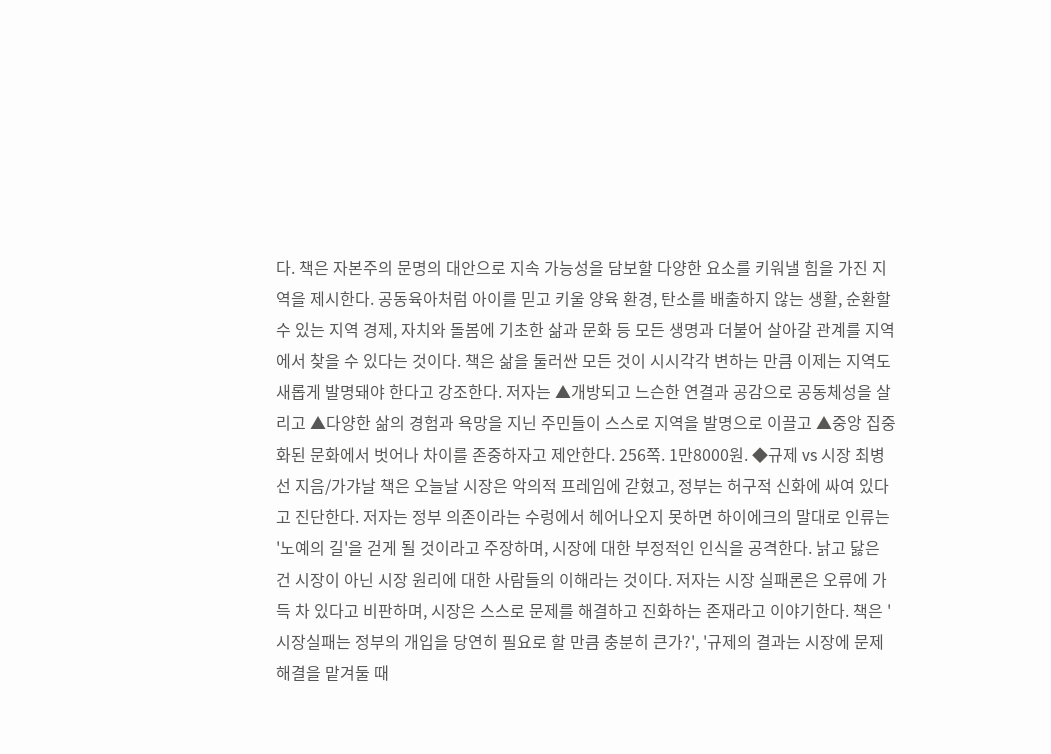다. 책은 자본주의 문명의 대안으로 지속 가능성을 담보할 다양한 요소를 키워낼 힘을 가진 지역을 제시한다. 공동육아처럼 아이를 믿고 키울 양육 환경, 탄소를 배출하지 않는 생활, 순환할 수 있는 지역 경제, 자치와 돌봄에 기초한 삶과 문화 등 모든 생명과 더불어 살아갈 관계를 지역에서 찾을 수 있다는 것이다. 책은 삶을 둘러싼 모든 것이 시시각각 변하는 만큼 이제는 지역도 새롭게 발명돼야 한다고 강조한다. 저자는 ▲개방되고 느슨한 연결과 공감으로 공동체성을 살리고 ▲다양한 삶의 경험과 욕망을 지닌 주민들이 스스로 지역을 발명으로 이끌고 ▲중앙 집중화된 문화에서 벗어나 차이를 존중하자고 제안한다. 256쪽. 1만8000원. ◆규제 vs 시장 최병선 지음/가갸날 책은 오늘날 시장은 악의적 프레임에 갇혔고, 정부는 허구적 신화에 싸여 있다고 진단한다. 저자는 정부 의존이라는 수렁에서 헤어나오지 못하면 하이에크의 말대로 인류는 '노예의 길'을 걷게 될 것이라고 주장하며, 시장에 대한 부정적인 인식을 공격한다. 낡고 닳은 건 시장이 아닌 시장 원리에 대한 사람들의 이해라는 것이다. 저자는 시장 실패론은 오류에 가득 차 있다고 비판하며, 시장은 스스로 문제를 해결하고 진화하는 존재라고 이야기한다. 책은 '시장실패는 정부의 개입을 당연히 필요로 할 만큼 충분히 큰가?', '규제의 결과는 시장에 문제 해결을 맡겨둘 때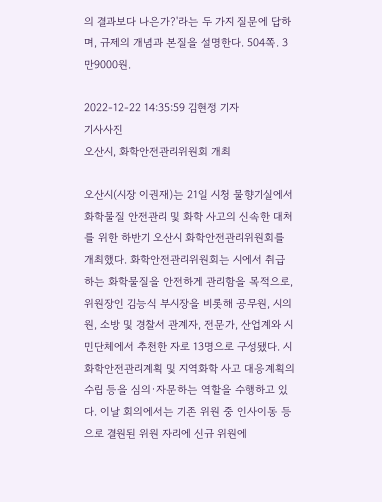의 결과보다 나은가?'라는 두 가지 질문에 답하며, 규제의 개념과 본질을 설명한다. 504쪽. 3만9000원.

2022-12-22 14:35:59 김현정 기자
기사사진
오산시, 화학안전관리위원회 개최

오산시(시장 이권재)는 21일 시청 물향기실에서 화학물질 안전관리 및 화학 사고의 신속한 대처를 위한 하반기 오산시 화학안전관리위원회를 개최했다. 화학안전관리위원회는 시에서 취급하는 화학물질을 안전하게 관리함을 목적으로, 위원장인 김능식 부시장을 비롯해 공무원, 시의원, 소방 및 경찰서 관계자, 전문가, 산업계와 시민단체에서 추천한 자로 13명으로 구성됐다. 시 화학안전관리계획 및 지역화학 사고 대응계획의 수립 등을 심의·자문하는 역할을 수행하고 있다. 이날 회의에서는 기존 위원 중 인사이동 등으로 결원된 위원 자리에 신규 위원에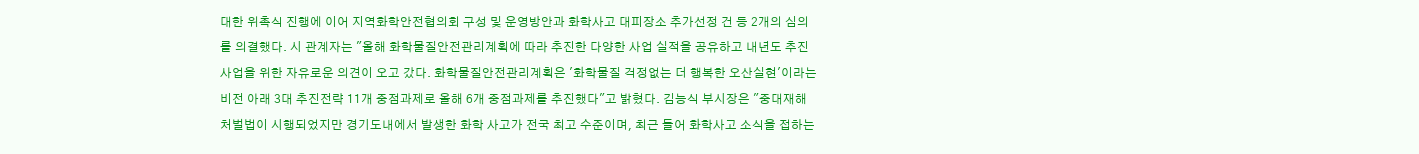대한 위촉식 진행에 이어 지역화학안전협의회 구성 및 운영방안과 화학사고 대피장소 추가선정 건 등 2개의 심의를 의결했다. 시 관계자는 "올해 화학물질안전관리계획에 따라 추진한 다양한 사업 실적을 공유하고 내년도 추진사업을 위한 자유로운 의견이 오고 갔다. 화학물질안전관리계획은 '화학물질 걱정없는 더 행복한 오산실현'이라는 비전 아래 3대 추진전략 11개 중점과제로 올해 6개 중점과제를 추진했다"고 밝혔다. 김능식 부시장은 "중대재해처벌법이 시행되었지만 경기도내에서 발생한 화학 사고가 전국 최고 수준이며, 최근 들어 화학사고 소식을 접하는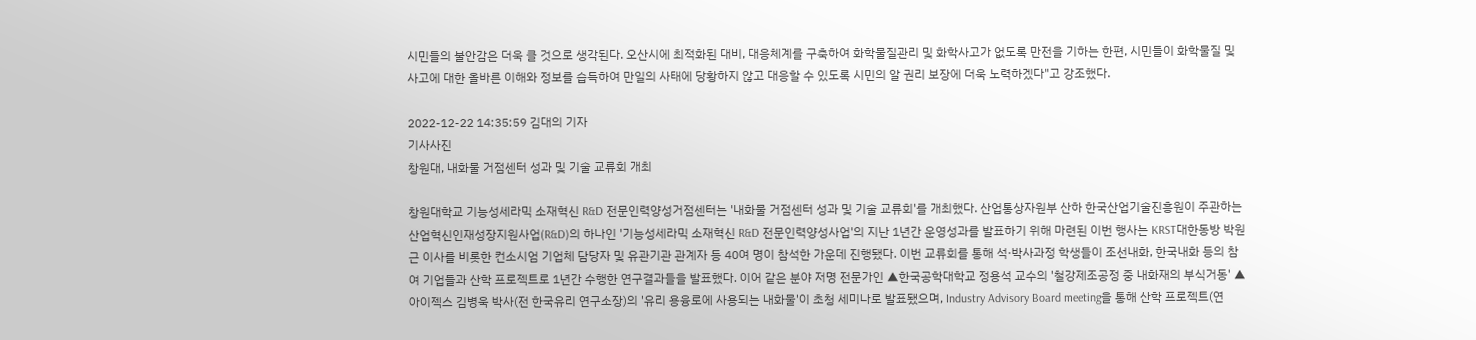시민들의 불안감은 더욱 클 것으로 생각된다. 오산시에 최적화된 대비, 대응체계를 구축하여 화학물질관리 및 화학사고가 없도록 만전을 기하는 한편, 시민들이 화학물질 및 사고에 대한 올바른 이해와 정보를 습득하여 만일의 사태에 당황하지 않고 대응할 수 있도록 시민의 알 권리 보장에 더욱 노력하겠다"고 강조했다.

2022-12-22 14:35:59 김대의 기자
기사사진
창원대, 내화물 거점센터 성과 및 기술 교류회 개최

창원대학교 기능성세라믹 소재혁신 R&D 전문인력양성거점센터는 '내화물 거점센터 성과 및 기술 교류회'를 개최했다. 산업통상자원부 산하 한국산업기술진흥원이 주관하는 산업혁신인재성장지원사업(R&D)의 하나인 '기능성세라믹 소재혁신 R&D 전문인력양성사업'의 지난 1년간 운영성과를 발표하기 위해 마련된 이번 행사는 KRST대한동방 박원근 이사를 비롯한 컨소시엄 기업체 담당자 및 유관기관 관계자 등 40여 명이 참석한 가운데 진행됐다. 이번 교류회를 통해 석·박사과정 학생들이 조선내화, 한국내화 등의 참여 기업들과 산학 프로젝트로 1년간 수행한 연구결과들을 발표했다. 이어 같은 분야 저명 전문가인 ▲한국공학대학교 정용석 교수의 '철강제조공정 중 내화재의 부식거동' ▲아이젝스 김병욱 박사(전 한국유리 연구소장)의 '유리 용융로에 사용되는 내화물'이 초청 세미나로 발표됐으며, Industry Advisory Board meeting을 통해 산학 프로젝트(연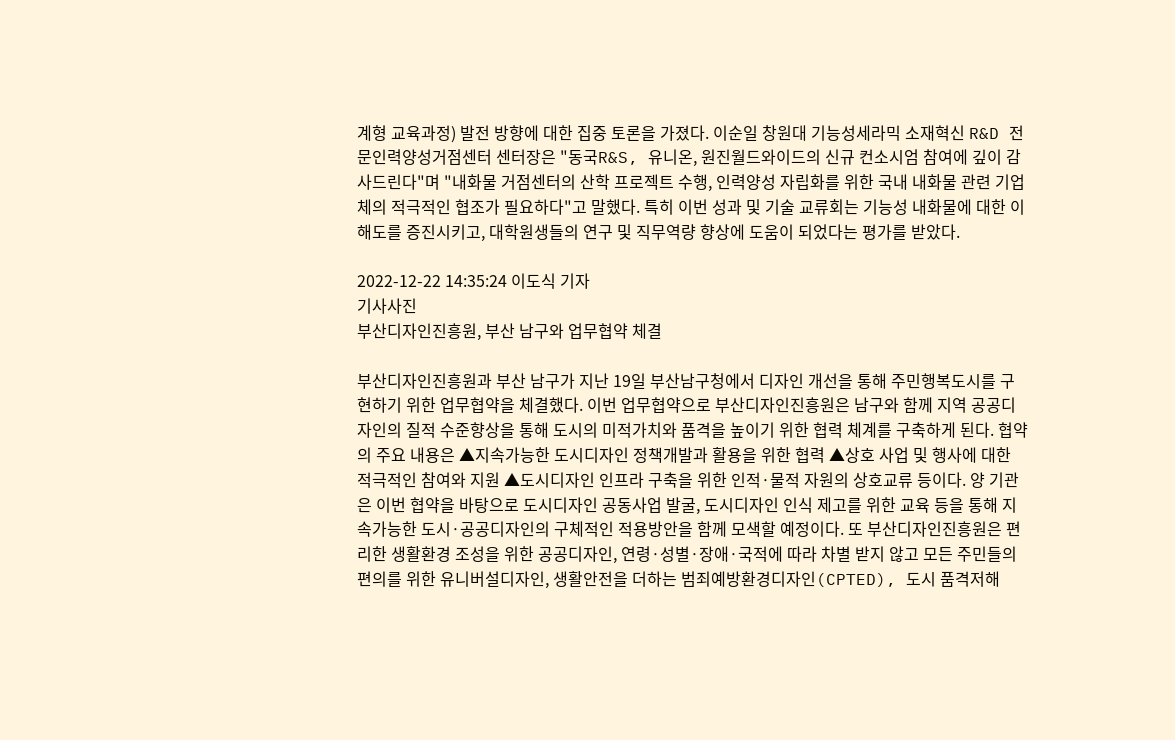계형 교육과정) 발전 방향에 대한 집중 토론을 가졌다. 이순일 창원대 기능성세라믹 소재혁신 R&D 전문인력양성거점센터 센터장은 "동국R&S, 유니온, 원진월드와이드의 신규 컨소시엄 참여에 깊이 감사드린다"며 "내화물 거점센터의 산학 프로젝트 수행, 인력양성 자립화를 위한 국내 내화물 관련 기업체의 적극적인 협조가 필요하다"고 말했다. 특히 이번 성과 및 기술 교류회는 기능성 내화물에 대한 이해도를 증진시키고, 대학원생들의 연구 및 직무역량 향상에 도움이 되었다는 평가를 받았다.

2022-12-22 14:35:24 이도식 기자
기사사진
부산디자인진흥원, 부산 남구와 업무협약 체결

부산디자인진흥원과 부산 남구가 지난 19일 부산남구청에서 디자인 개선을 통해 주민행복도시를 구현하기 위한 업무협약을 체결했다. 이번 업무협약으로 부산디자인진흥원은 남구와 함께 지역 공공디자인의 질적 수준향상을 통해 도시의 미적가치와 품격을 높이기 위한 협력 체계를 구축하게 된다. 협약의 주요 내용은 ▲지속가능한 도시디자인 정책개발과 활용을 위한 협력 ▲상호 사업 및 행사에 대한 적극적인 참여와 지원 ▲도시디자인 인프라 구축을 위한 인적·물적 자원의 상호교류 등이다. 양 기관은 이번 협약을 바탕으로 도시디자인 공동사업 발굴, 도시디자인 인식 제고를 위한 교육 등을 통해 지속가능한 도시·공공디자인의 구체적인 적용방안을 함께 모색할 예정이다. 또 부산디자인진흥원은 편리한 생활환경 조성을 위한 공공디자인, 연령·성별·장애·국적에 따라 차별 받지 않고 모든 주민들의 편의를 위한 유니버설디자인, 생활안전을 더하는 범죄예방환경디자인(CPTED), 도시 품격저해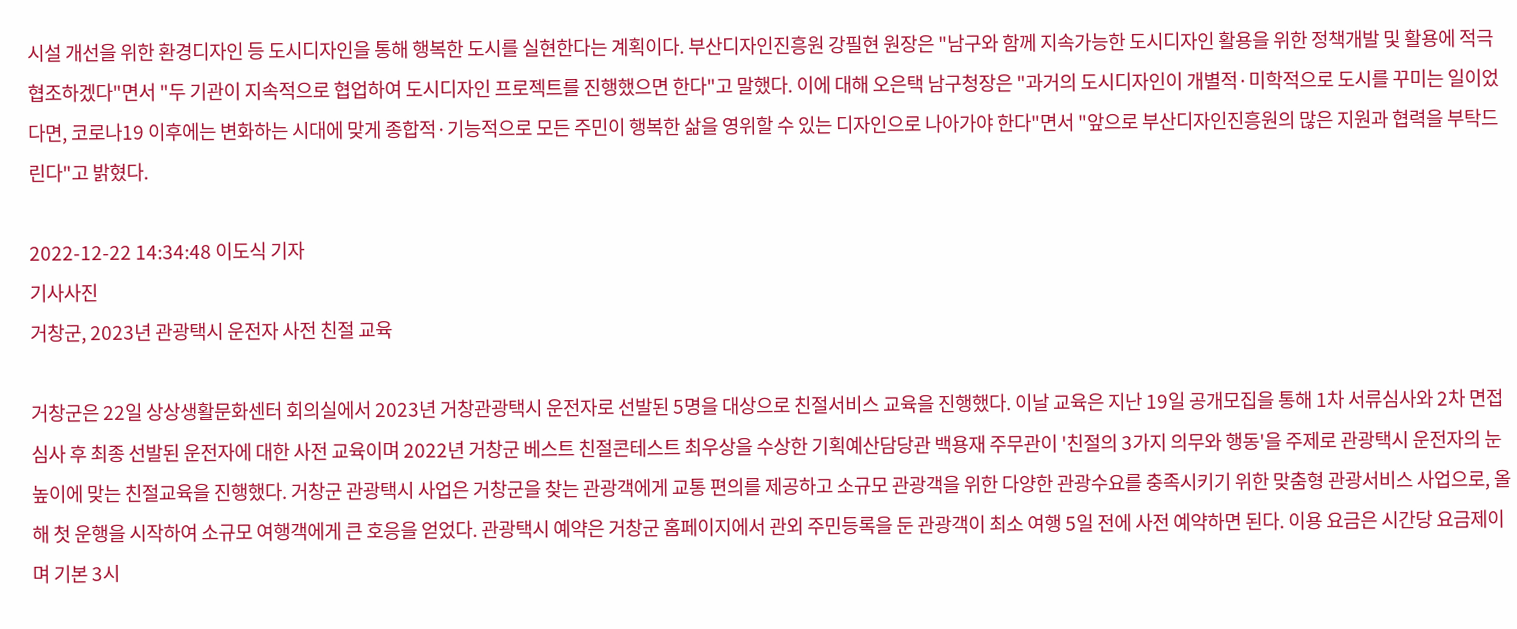시설 개선을 위한 환경디자인 등 도시디자인을 통해 행복한 도시를 실현한다는 계획이다. 부산디자인진흥원 강필현 원장은 "남구와 함께 지속가능한 도시디자인 활용을 위한 정책개발 및 활용에 적극 협조하겠다"면서 "두 기관이 지속적으로 협업하여 도시디자인 프로젝트를 진행했으면 한다"고 말했다. 이에 대해 오은택 남구청장은 "과거의 도시디자인이 개별적·미학적으로 도시를 꾸미는 일이었다면, 코로나19 이후에는 변화하는 시대에 맞게 종합적·기능적으로 모든 주민이 행복한 삶을 영위할 수 있는 디자인으로 나아가야 한다"면서 "앞으로 부산디자인진흥원의 많은 지원과 협력을 부탁드린다"고 밝혔다.

2022-12-22 14:34:48 이도식 기자
기사사진
거창군, 2023년 관광택시 운전자 사전 친절 교육

거창군은 22일 상상생활문화센터 회의실에서 2023년 거창관광택시 운전자로 선발된 5명을 대상으로 친절서비스 교육을 진행했다. 이날 교육은 지난 19일 공개모집을 통해 1차 서류심사와 2차 면접심사 후 최종 선발된 운전자에 대한 사전 교육이며 2022년 거창군 베스트 친절콘테스트 최우상을 수상한 기획예산담당관 백용재 주무관이 '친절의 3가지 의무와 행동'을 주제로 관광택시 운전자의 눈높이에 맞는 친절교육을 진행했다. 거창군 관광택시 사업은 거창군을 찾는 관광객에게 교통 편의를 제공하고 소규모 관광객을 위한 다양한 관광수요를 충족시키기 위한 맞춤형 관광서비스 사업으로, 올해 첫 운행을 시작하여 소규모 여행객에게 큰 호응을 얻었다. 관광택시 예약은 거창군 홈페이지에서 관외 주민등록을 둔 관광객이 최소 여행 5일 전에 사전 예약하면 된다. 이용 요금은 시간당 요금제이며 기본 3시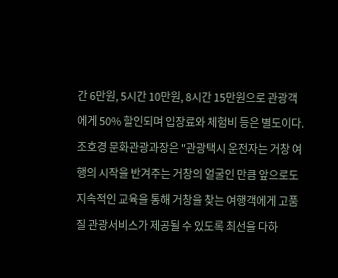간 6만원, 5시간 10만원, 8시간 15만원으로 관광객에게 50% 할인되며 입장료와 체험비 등은 별도이다. 조호경 문화관광과장은 "관광택시 운전자는 거창 여행의 시작을 반겨주는 거창의 얼굴인 만큼 앞으로도 지속적인 교육을 통해 거창을 찾는 여행객에게 고품질 관광서비스가 제공될 수 있도록 최선을 다하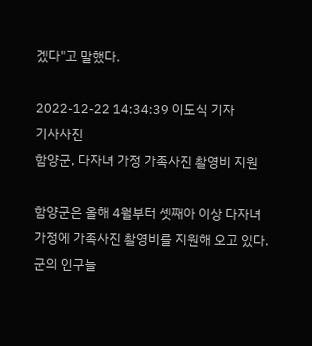겠다"고 말했다.

2022-12-22 14:34:39 이도식 기자
기사사진
함양군, 다자녀 가정 가족사진 촬영비 지원

함양군은 올해 4월부터 셋째아 이상 다자녀 가정에 가족사진 촬영비를 지원해 오고 있다. 군의 인구늘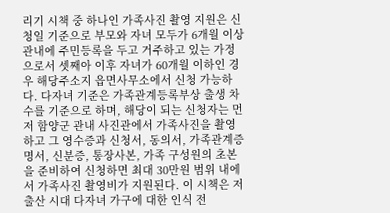리기 시책 중 하나인 가족사진 촬영 지원은 신청일 기준으로 부모와 자녀 모두가 6개월 이상 관내에 주민등록을 두고 거주하고 있는 가정으로서 셋째아 이후 자녀가 60개월 이하인 경우 해당주소지 읍면사무소에서 신청 가능하다. 다자녀 기준은 가족관계등록부상 출생 차수를 기준으로 하며, 해당이 되는 신청자는 먼저 함양군 관내 사진관에서 가족사진을 촬영하고 그 영수증과 신청서, 동의서, 가족관계증명서, 신분증, 통장사본, 가족 구성원의 초본을 준비하여 신청하면 최대 30만원 범위 내에서 가족사진 촬영비가 지원된다. 이 시책은 저출산 시대 다자녀 가구에 대한 인식 전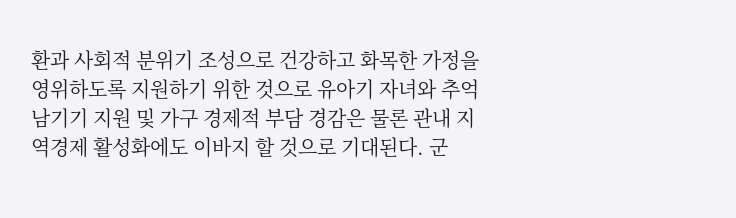환과 사회적 분위기 조성으로 건강하고 화목한 가정을 영위하도록 지원하기 위한 것으로 유아기 자녀와 추억남기기 지원 및 가구 경제적 부담 경감은 물론 관내 지역경제 활성화에도 이바지 할 것으로 기대된다. 군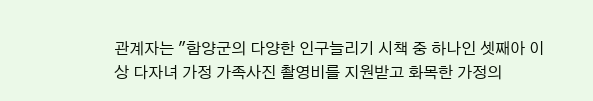관계자는 "함양군의 다양한 인구늘리기 시책 중 하나인 셋째아 이상 다자녀 가정 가족사진 촬영비를 지원받고 화목한 가정의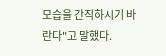모습을 간직하시기 바란다"고 말했다.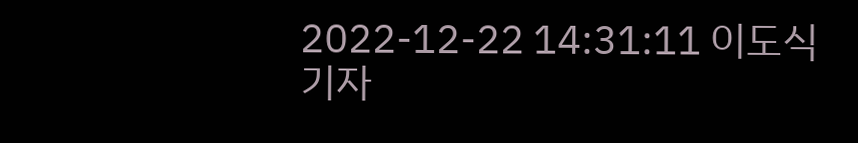2022-12-22 14:31:11 이도식 기자